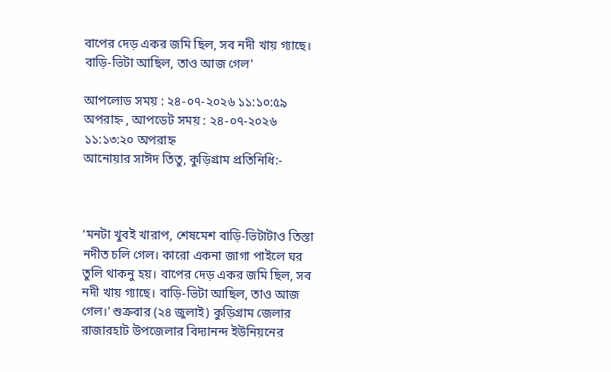বাপের দেড় একর জমি ছিল, সব নদী খায় গ্যাছে। বাড়ি-ভিটা আছিল, তাও আজ গেল'

আপলোড সময় : ২৪-০৭-২০২৬ ১১:১০:৫৯ অপরাহ্ন , আপডেট সময় : ২৪-০৭-২০২৬ ১১:১৩:২০ অপরাহ্ন
আনোয়ার সাঈদ তিতু, কুড়িগ্রাম প্রতিনিধি:-



‘মনটা খুবই খারাপ, শেষমেশ বাড়ি-ভিটাটাও তিস্তা নদীত চলি গেল। কারো একনা জাগা পাইলে ঘর তুলি থাকনু হয়। বাপের দেড় একর জমি ছিল, সব নদী খায় গ্যাছে। বাড়ি-ভিটা আছিল, তাও আজ গেল।’ শুক্রবার (২৪ জুলাই) কুড়িগ্রাম জেলার রাজারহাট উপজেলার বিদ্যানন্দ ইউনিয়নের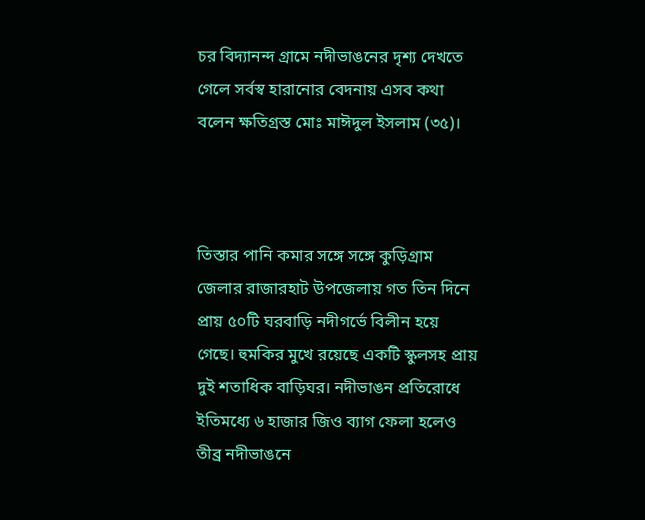চর বিদ্যানন্দ গ্রামে নদীভাঙনের দৃশ্য দেখতে গেলে সর্বস্ব হারানোর বেদনায় এসব কথা বলেন ক্ষতিগ্রস্ত মোঃ মাঈদুল ইসলাম (৩৫)।



তিস্তার পানি কমার সঙ্গে সঙ্গে কুড়িগ্রাম জেলার রাজারহাট উপজেলায় গত তিন দিনে প্রায় ৫০টি ঘরবাড়ি নদীগর্ভে বিলীন হয়ে গেছে। হুমকির মুখে রয়েছে একটি স্কুলসহ প্রায় দুই শতাধিক বাড়িঘর। নদীভাঙন প্রতিরোধে ইতিমধ্যে ৬ হাজার জিও ব্যাগ ফেলা হলেও তীব্র নদীভাঙনে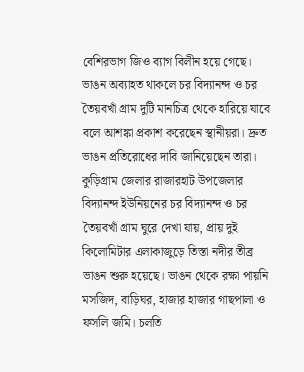বেশিরভাগ জিও ব্যাগ বিলীন হয়ে গেছে। ভাঙন অব্যাহত থাকলে চর বিদ্যানন্দ ও চর তৈয়বখাঁ গ্রাম দুটি মানচিত্র থেকে হারিয়ে যাবে বলে আশঙ্কা প্রকাশ করেছেন স্থানীয়রা। দ্রুত ভাঙন প্রতিরোধের দাবি জানিয়েছেন তারা। কুড়িগ্রাম জেলার রাজারহাট উপজেলার বিদ্যানন্দ ইউনিয়নের চর বিদ্যানন্দ ও চর তৈয়বখাঁ গ্রাম ঘুরে দেখা যায়, প্রায় দুই কিলোমিটার এলাকাজুড়ে তিস্তা নদীর তীব্র ভাঙন শুরু হয়েছে। ভাঙন থেকে রক্ষা পায়নি মসজিদ, বাড়িঘর, হাজার হাজার গাছপালা ও ফসলি জমি। চলতি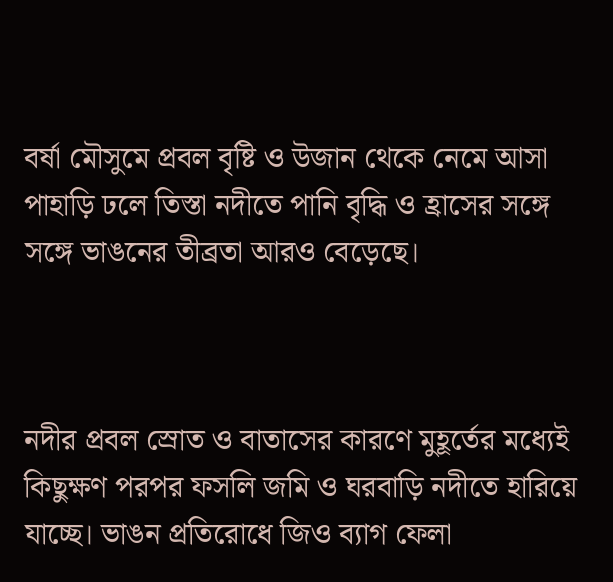বর্ষা মৌসুমে প্রবল বৃষ্টি ও উজান থেকে নেমে আসা পাহাড়ি ঢলে তিস্তা নদীতে পানি বৃদ্ধি ও হ্রাসের সঙ্গে সঙ্গে ভাঙনের তীব্রতা আরও বেড়েছে।



নদীর প্রবল স্রোত ও বাতাসের কারণে মুহূর্তের মধ্যেই কিছুক্ষণ পরপর ফসলি জমি ও ঘরবাড়ি নদীতে হারিয়ে যাচ্ছে। ভাঙন প্রতিরোধে জিও ব্যাগ ফেলা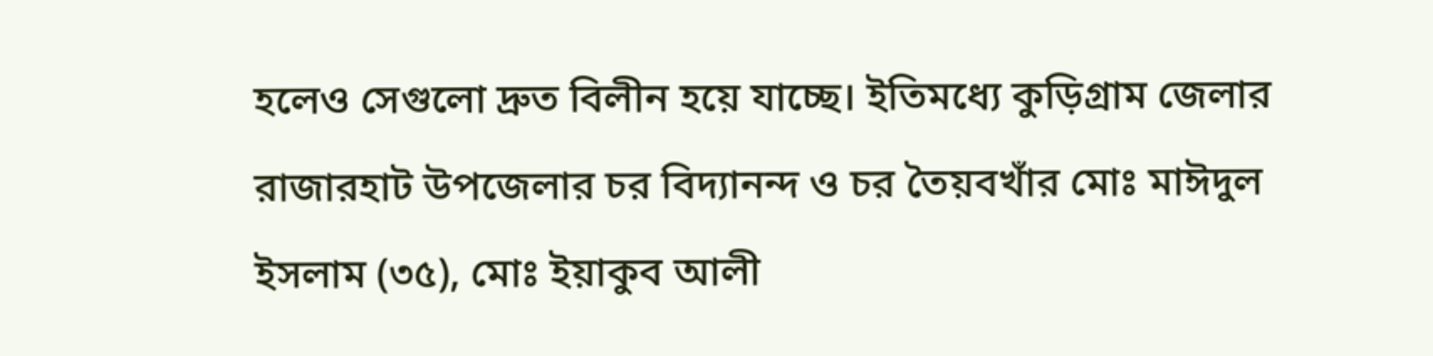হলেও সেগুলো দ্রুত বিলীন হয়ে যাচ্ছে। ইতিমধ্যে কুড়িগ্রাম জেলার রাজারহাট উপজেলার চর বিদ্যানন্দ ও চর তৈয়বখাঁর মোঃ মাঈদুল ইসলাম (৩৫), মোঃ ইয়াকুব আলী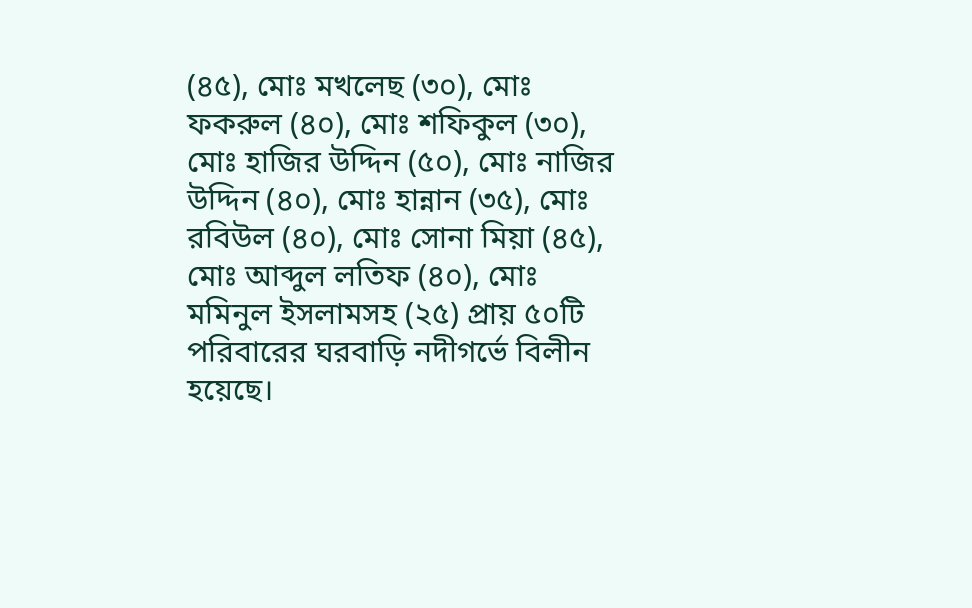(৪৫), মোঃ মখলেছ (৩০), মোঃ ফকরুল (৪০), মোঃ শফিকুল (৩০), মোঃ হাজির উদ্দিন (৫০), মোঃ নাজির উদ্দিন (৪০), মোঃ হান্নান (৩৫), মোঃ রবিউল (৪০), মোঃ সোনা মিয়া (৪৫), মোঃ আব্দুল লতিফ (৪০), মোঃ মমিনুল ইসলামসহ (২৫) প্রায় ৫০টি পরিবারের ঘরবাড়ি নদীগর্ভে বিলীন হয়েছে।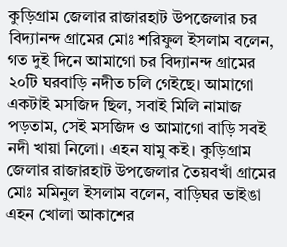কুড়িগ্রাম জেলার রাজারহাট উপজেলার চর বিদ্যানন্দ গ্রামের মোঃ শরিফুল ইসলাম বলেন, গত দুই দিনে আমাগো চর বিদ্যানন্দ গ্রামের ২০টি ঘরবাড়ি নদীত চলি গেইছে। আমাগো একটাই মসজিদ ছিল, সবাই মিলি নামাজ পড়তাম, সেই মসজিদ ও আমাগো বাড়ি সবই নদী খায়া নিলো। এহন যামু কই। কুড়িগ্রাম জেলার রাজারহাট উপজেলার তৈয়বখাঁ গ্রামের মোঃ মমিনুল ইসলাম বলেন, বাড়িঘর ভাইঙা এহন খোলা আকাশের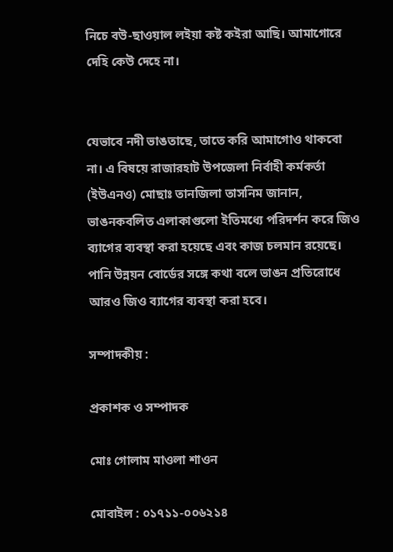নিচে বউ-ছাওয়াল লইয়া কষ্ট কইরা আছি। আমাগোরে দেহি কেউ দেহে না।


যেভাবে নদী ভাঙতাছে, তাতে করি আমাগোও থাকবো না। এ বিষয়ে রাজারহাট উপজেলা নির্বাহী কর্মকর্তা (ইউএনও) মোছাঃ তানজিলা তাসনিম জানান, ভাঙনকবলিত এলাকাগুলো ইতিমধ্যে পরিদর্শন করে জিও ব্যাগের ব্যবস্থা করা হয়েছে এবং কাজ চলমান রয়েছে। পানি উন্নয়ন বোর্ডের সঙ্গে কথা বলে ভাঙন প্রতিরোধে আরও জিও ব্যাগের ব্যবস্থা করা হবে।

সম্পাদকীয় :

প্রকাশক ও সম্পাদক

মোঃ গোলাম মাওলা শাওন

মোবাইল : ০১৭১১-০০৬২১৪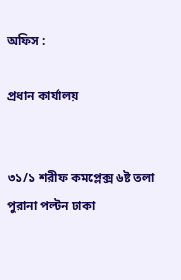অফিস :

প্রধান কার্যালয়


৩১/১ শরীফ কমপ্লেক্স ৬ষ্ট তলা পুরানা পল্টন ঢাকা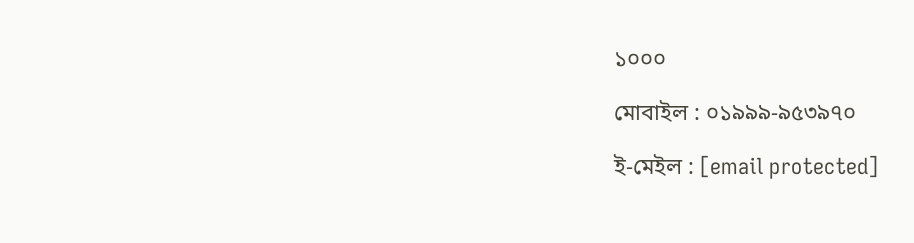১০০০

মোবাইল : ০১৯৯৯-৯৫৩৯৭০

ই-মেইল : [email protected]